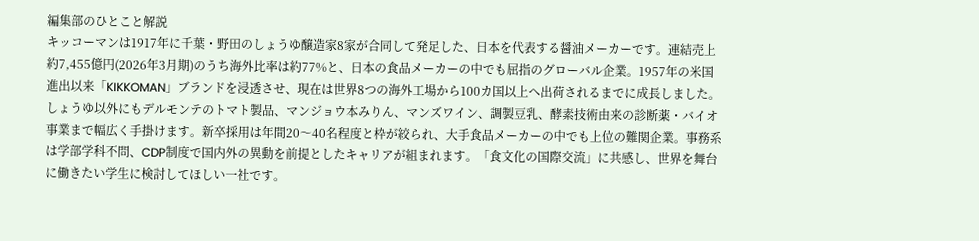編集部のひとこと解説
キッコーマンは1917年に千葉・野田のしょうゆ醸造家8家が合同して発足した、日本を代表する醤油メーカーです。連結売上約7,455億円(2026年3月期)のうち海外比率は約77%と、日本の食品メーカーの中でも屈指のグローバル企業。1957年の米国進出以来「KIKKOMAN」ブランドを浸透させ、現在は世界8つの海外工場から100カ国以上へ出荷されるまでに成長しました。しょうゆ以外にもデルモンテのトマト製品、マンジョウ本みりん、マンズワイン、調製豆乳、酵素技術由来の診断薬・バイオ事業まで幅広く手掛けます。新卒採用は年間20〜40名程度と枠が絞られ、大手食品メーカーの中でも上位の難関企業。事務系は学部学科不問、CDP制度で国内外の異動を前提としたキャリアが組まれます。「食文化の国際交流」に共感し、世界を舞台に働きたい学生に検討してほしい一社です。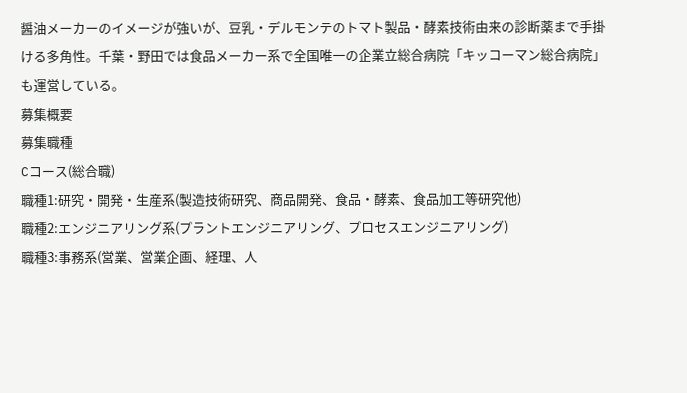醤油メーカーのイメージが強いが、豆乳・デルモンテのトマト製品・酵素技術由来の診断薬まで手掛ける多角性。千葉・野田では食品メーカー系で全国唯一の企業立総合病院「キッコーマン総合病院」も運営している。
募集概要
募集職種
Cコース(総合職)
職種1:研究・開発・生産系(製造技術研究、商品開発、食品・酵素、食品加工等研究他)
職種2:エンジニアリング系(プラントエンジニアリング、プロセスエンジニアリング)
職種3:事務系(営業、営業企画、経理、人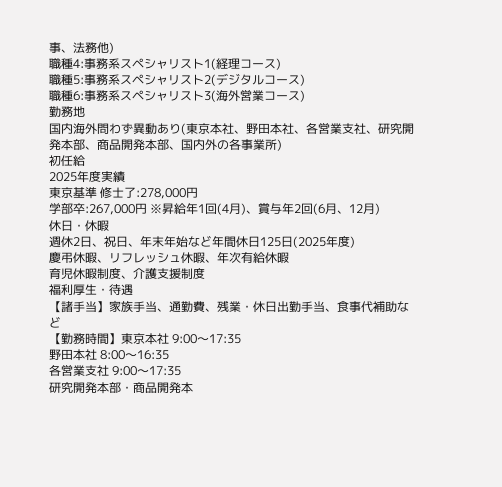事、法務他)
職種4:事務系スペシャリスト1(経理コース)
職種5:事務系スペシャリスト2(デジタルコース)
職種6:事務系スペシャリスト3(海外営業コース)
勤務地
国内海外問わず異動あり(東京本社、野田本社、各営業支社、研究開発本部、商品開発本部、国内外の各事業所)
初任給
2025年度実績
東京基準 修士了:278,000円
学部卒:267,000円 ※昇給年1回(4月)、賞与年2回(6月、12月)
休日・休暇
週休2日、祝日、年末年始など年間休日125日(2025年度)
慶弔休暇、リフレッシュ休暇、年次有給休暇
育児休暇制度、介護支援制度
福利厚生・待遇
【諸手当】家族手当、通勤費、残業・休日出勤手当、食事代補助など
【勤務時間】東京本社 9:00〜17:35
野田本社 8:00〜16:35
各営業支社 9:00〜17:35
研究開発本部・商品開発本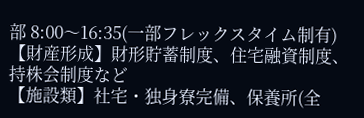部 8:00〜16:35(一部フレックスタイム制有)
【財産形成】財形貯蓄制度、住宅融資制度、持株会制度など
【施設類】社宅・独身寮完備、保養所(全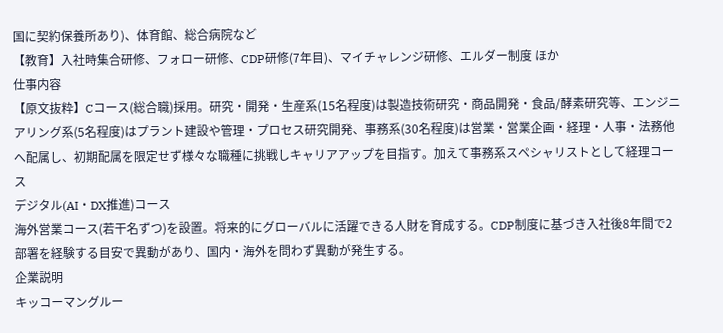国に契約保養所あり)、体育館、総合病院など
【教育】入社時集合研修、フォロー研修、CDP研修(7年目)、マイチャレンジ研修、エルダー制度 ほか
仕事内容
【原文抜粋】Cコース(総合職)採用。研究・開発・生産系(15名程度)は製造技術研究・商品開発・食品/酵素研究等、エンジニアリング系(5名程度)はプラント建設や管理・プロセス研究開発、事務系(30名程度)は営業・営業企画・経理・人事・法務他へ配属し、初期配属を限定せず様々な職種に挑戦しキャリアアップを目指す。加えて事務系スペシャリストとして経理コース
デジタル(AI・DX推進)コース
海外営業コース(若干名ずつ)を設置。将来的にグローバルに活躍できる人財を育成する。CDP制度に基づき入社後8年間で2部署を経験する目安で異動があり、国内・海外を問わず異動が発生する。
企業説明
キッコーマングルー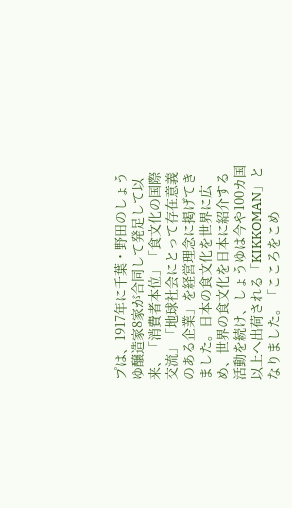プは、1917年に千葉・野田のしょうゆ醸造家8家が合同して発足して以来、「消費者本位」「食文化の国際交流」「地球社会にとって存在意義のある企業」を経営理念に掲げてきました。日本の食文化を世界に広め、世界の食文化を日本に紹介する活動を続け、しょうゆは今や100カ国以上へ出荷される「KIKKOMAN」となりました。「こころをこめ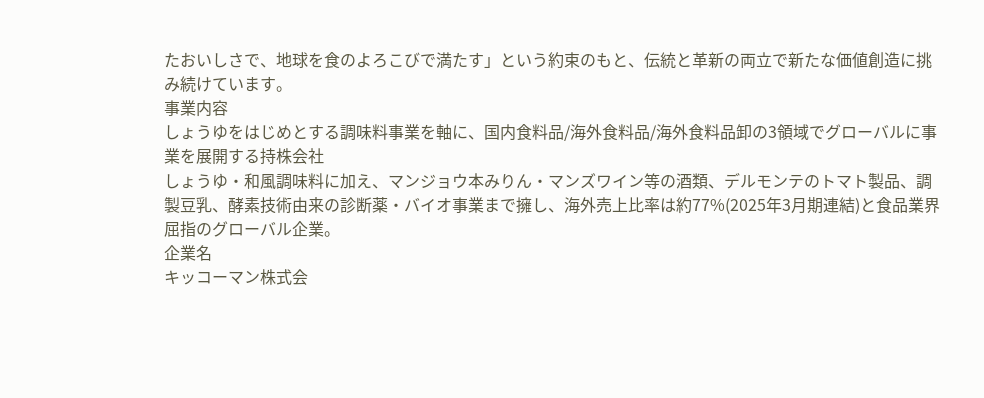たおいしさで、地球を食のよろこびで満たす」という約束のもと、伝統と革新の両立で新たな価値創造に挑み続けています。
事業内容
しょうゆをはじめとする調味料事業を軸に、国内食料品/海外食料品/海外食料品卸の3領域でグローバルに事業を展開する持株会社
しょうゆ・和風調味料に加え、マンジョウ本みりん・マンズワイン等の酒類、デルモンテのトマト製品、調製豆乳、酵素技術由来の診断薬・バイオ事業まで擁し、海外売上比率は約77%(2025年3月期連結)と食品業界屈指のグローバル企業。
企業名
キッコーマン株式会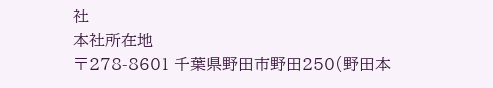社
本社所在地
〒278-8601 千葉県野田市野田250(野田本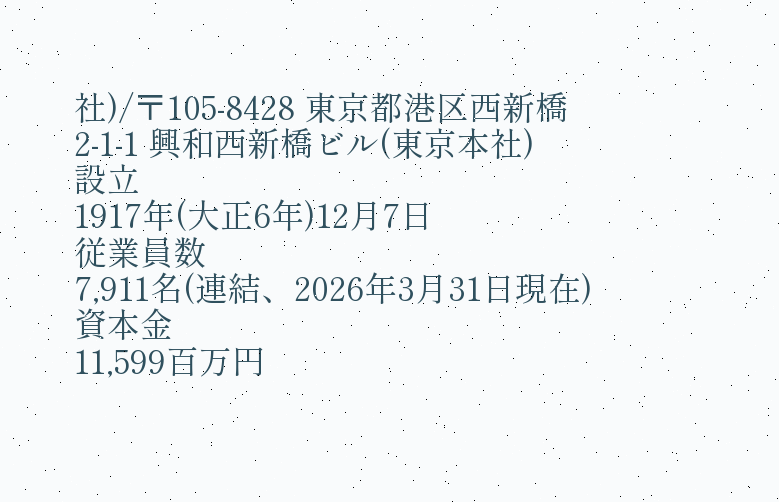社)/〒105-8428 東京都港区西新橋2-1-1 興和西新橋ビル(東京本社)
設立
1917年(大正6年)12月7日
従業員数
7,911名(連結、2026年3月31日現在)
資本金
11,599百万円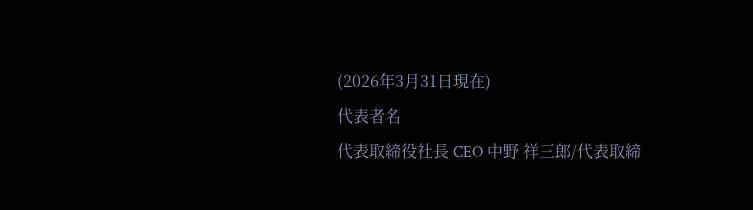(2026年3月31日現在)
代表者名
代表取締役社長 CEO 中野 祥三郎/代表取締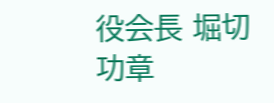役会長 堀切 功章